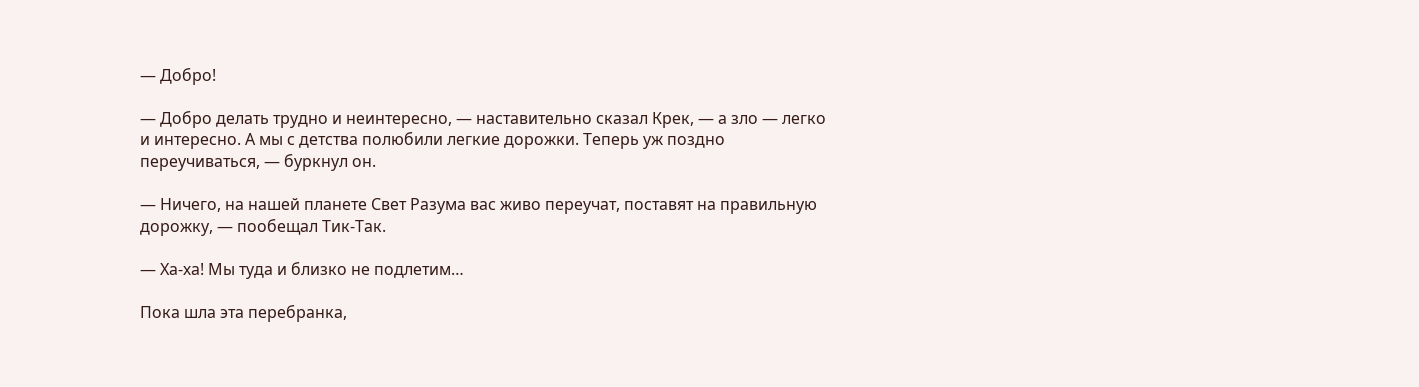— Добро!

— Добро делать трудно и неинтересно, — наставительно сказал Крек, — а зло — легко и интересно. А мы с детства полюбили легкие дорожки. Теперь уж поздно переучиваться, — буркнул он.

— Ничего, на нашей планете Свет Разума вас живо переучат, поставят на правильную дорожку, — пообещал Тик-Так.

— Ха-ха! Мы туда и близко не подлетим…

Пока шла эта перебранка,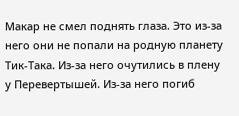Макар не смел поднять глаза. Это из-за него они не попали на родную планету Тик-Така. Из-за него очутились в плену у Перевертышей. Из-за него погиб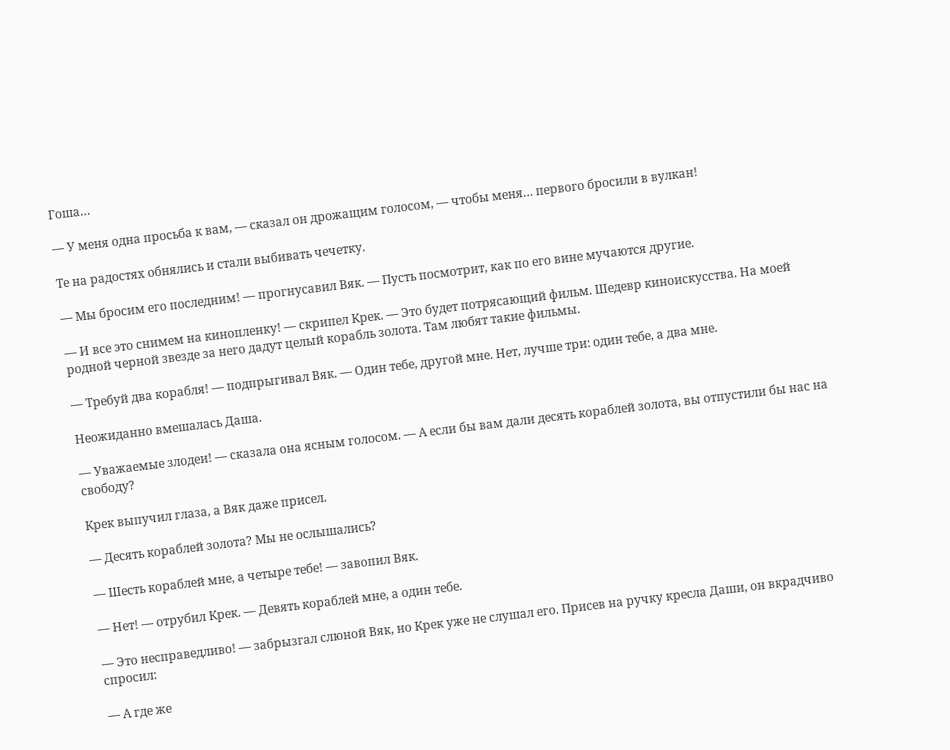Гоша…

— У меня одна просьба к вам, — сказал он дрожащим голосом, — чтобы меня… первого бросили в вулкан!

Те на радостях обнялись и стали выбивать чечетку.

— Мы бросим его последним! — прогнусавил Вяк. — Пусть посмотрит, как по его вине мучаются другие.

— И все это снимем на кинопленку! — скрипел Крек. — Это будет потрясающий фильм. Шедевр киноискусства. На моей родной черной звезде за него дадут целый корабль золота. Там любят такие фильмы.

— Требуй два корабля! — подпрыгивал Вяк. — Один тебе, другой мне. Нет, лучше три: один тебе, а два мне.

Неожиданно вмешалась Даша.

— Уважаемые злодеи! — сказала она ясным голосом. — А если бы вам дали десять кораблей золота, вы отпустили бы нас на свободу?

Крек выпучил глаза, а Вяк даже присел.

— Десять кораблей золота? Мы не ослышались?

— Шесть кораблей мне, а четыре тебе! — завопил Вяк.

— Нет! — отрубил Крек. — Девять кораблей мне, а один тебе.

— Это несправедливо! — забрызгал слюной Вяк, но Крек уже не слушал его. Присев на ручку кресла Даши, он вкрадчиво спросил:

— А где же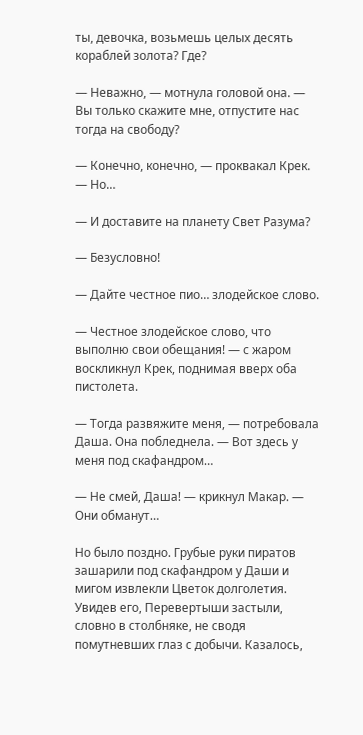ты, девочка, возьмешь целых десять кораблей золота? Где?

— Неважно, — мотнула головой она. — Вы только скажите мне, отпустите нас тогда на свободу?

— Конечно, конечно, — проквакал Крек. — Но…

— И доставите на планету Свет Разума?

— Безусловно!

— Дайте честное пио… злодейское слово.

— Честное злодейское слово, что выполню свои обещания! — с жаром воскликнул Крек, поднимая вверх оба пистолета.

— Тогда развяжите меня, — потребовала Даша. Она побледнела. — Вот здесь у меня под скафандром…

— Не смей, Даша! — крикнул Макар. — Они обманут…

Но было поздно. Грубые руки пиратов зашарили под скафандром у Даши и мигом извлекли Цветок долголетия. Увидев его, Перевертыши застыли, словно в столбняке, не сводя помутневших глаз с добычи. Казалось,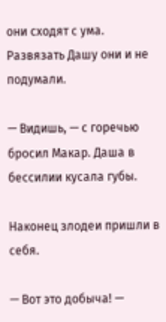они сходят с ума. Развязать Дашу они и не подумали.

— Видишь, — с горечью бросил Макар. Даша в бессилии кусала губы.

Наконец злодеи пришли в себя.

— Вот это добыча! —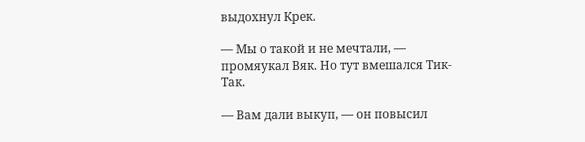выдохнул Крек.

— Мы о такой и не мечтали, — промяукал Вяк. Но тут вмешался Тик-Так.

— Вам дали выкуп, — он повысил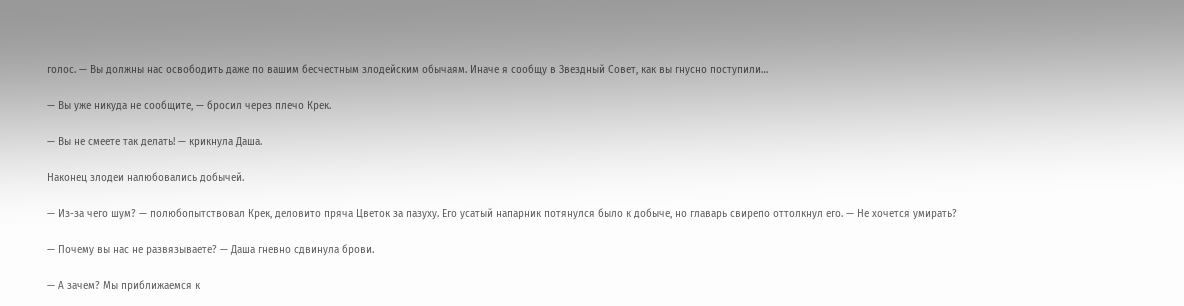голос. — Вы должны нас освободить даже по вашим бесчестным злодейским обычаям. Иначе я сообщу в Звездный Совет, как вы гнусно поступили…

— Вы уже никуда не сообщите, — бросил через плечо Крек.

— Вы не смеете так делать! — крикнула Даша.

Наконец злодеи налюбовались добычей.

— Из-за чего шум? — полюбопытствовал Крек, деловито пряча Цветок за пазуху. Его усатый напарник потянулся было к добыче, но главарь свирепо оттолкнул его. — Не хочется умирать?

— Почему вы нас не развязываете? — Даша гневно сдвинула брови.

— А зачем? Мы приближаемся к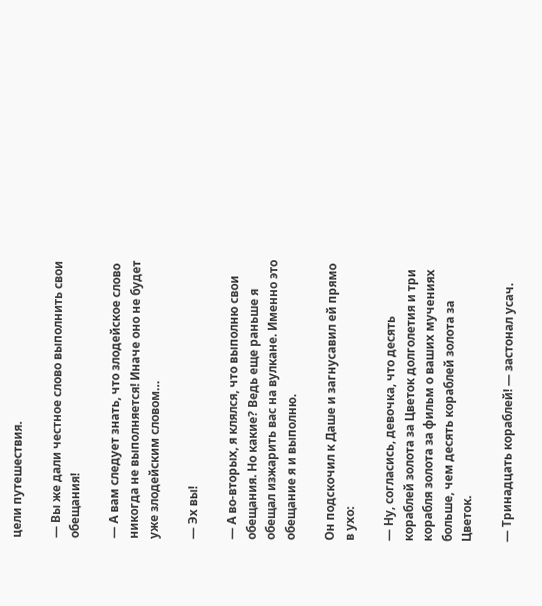цели путешествия.

— Вы же дали честное слово выполнить свои обещания!

— А вам следует знать, что злодейское слово никогда не выполняется! Иначе оно не будет уже злодейским словом…

— Эх вы!

— А во-вторых, я клялся, что выполню свои обещания. Но какие? Ведь еще раньше я обещал изжарить вас на вулкане. Именно это обещание я и выполню.

Он подскочил к Даше и загнусавил ей прямо в ухо:

— Ну, согласись, девочка, что десять кораблей золота за Цветок долголетия и три корабля золота за фильм о ваших мучениях больше, чем десять кораблей золота за Цветок.

— Тринадцать кораблей! — застонал усач.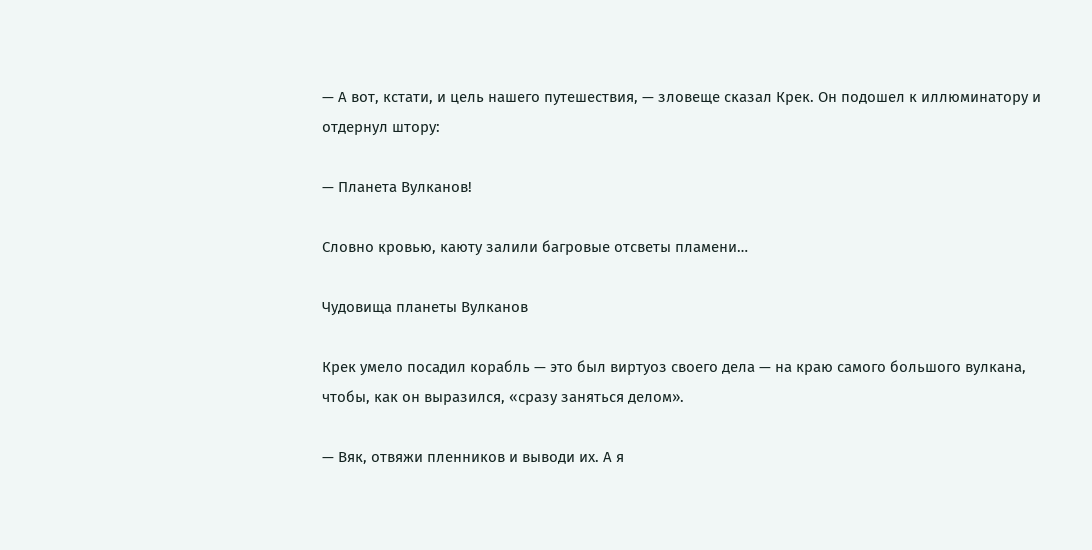— А вот, кстати, и цель нашего путешествия, — зловеще сказал Крек. Он подошел к иллюминатору и отдернул штору:

— Планета Вулканов!

Словно кровью, каюту залили багровые отсветы пламени…

Чудовища планеты Вулканов

Крек умело посадил корабль — это был виртуоз своего дела — на краю самого большого вулкана, чтобы, как он выразился, «сразу заняться делом».

— Вяк, отвяжи пленников и выводи их. А я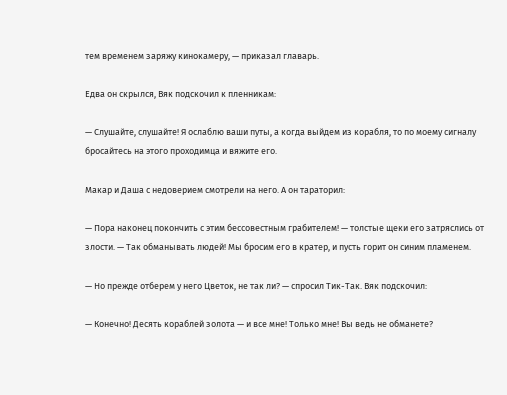тем временем заряжу кинокамеру, — приказал главарь.

Едва он скрылся, Вяк подскочил к пленникам:

— Слушайте, слушайте! Я ослаблю ваши путы, а когда выйдем из корабля, то по моему сигналу бросайтесь на этого проходимца и вяжите его.

Макар и Даша с недоверием смотрели на него. А он тараторил:

— Пора наконец покончить с этим бессовестным грабителем! — толстые щеки его затряслись от злости. — Так обманывать людей! Мы бросим его в кратер, и пусть горит он синим пламенем.

— Но прежде отберем у него Цветок, не так ли? — спросил Тик-Так. Вяк подскочил:

— Конечно! Десять кораблей золота — и все мне! Только мне! Вы ведь не обманете?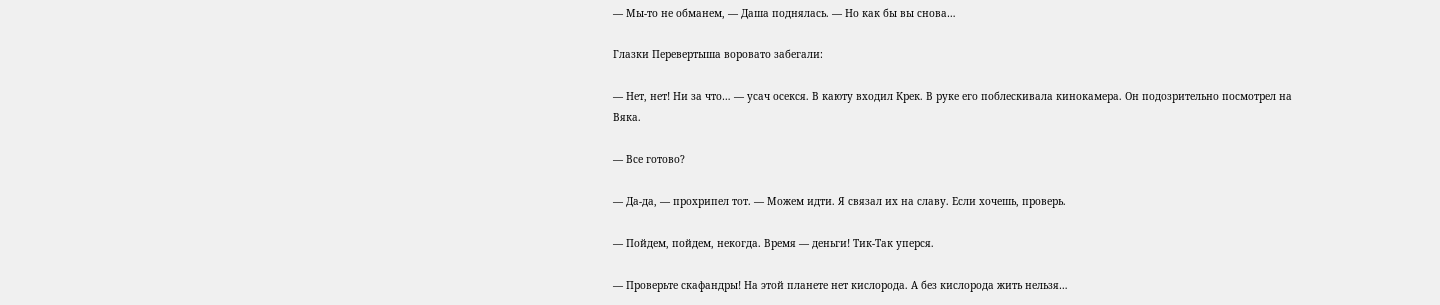— Мы-то не обманем, — Даша поднялась. — Но как бы вы снова…

Глазки Перевертыша воровато забегали:

— Нет, нет! Ни за что… — усач осекся. В каюту входил Крек. В руке его поблескивала кинокамера. Он подозрительно посмотрел на Вяка.

— Все готово?

— Да-да, — прохрипел тот. — Можем идти. Я связал их на славу. Если хочешь, проверь.

— Пойдем, пойдем, некогда. Время — деньги! Тик-Так уперся.

— Проверьте скафандры! На этой планете нет кислорода. А без кислорода жить нельзя…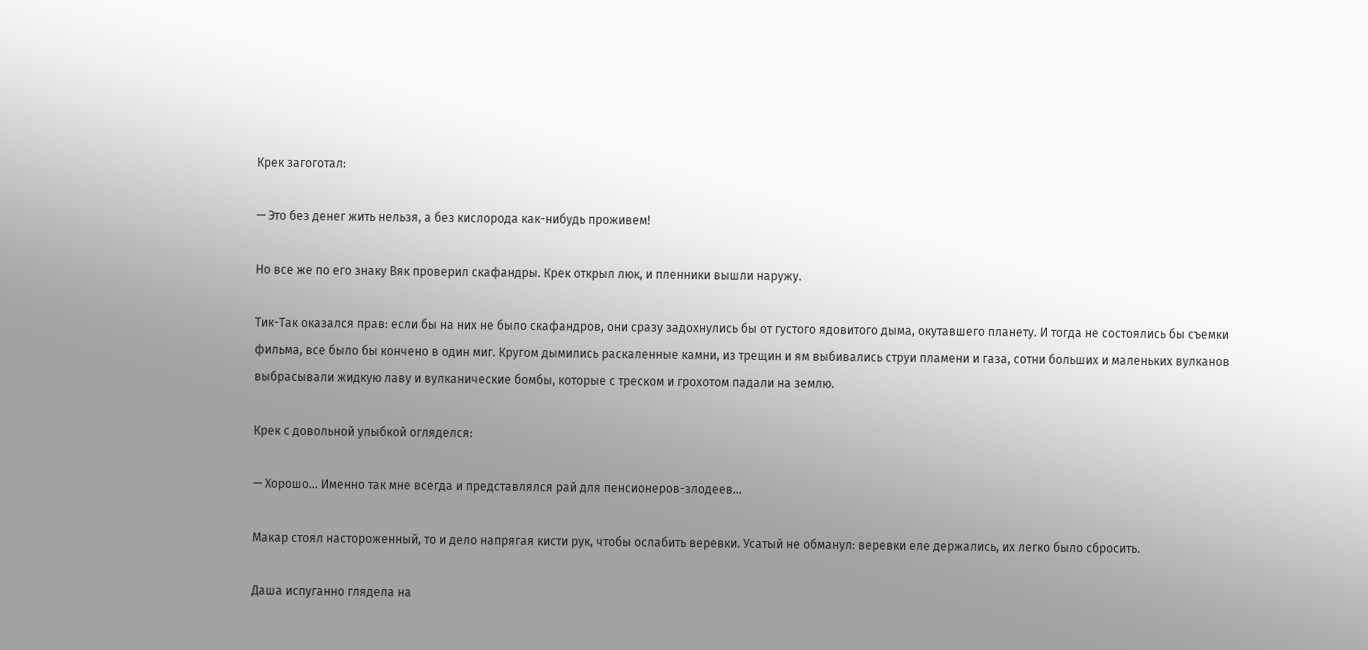Крек загоготал:

— Это без денег жить нельзя, а без кислорода как-нибудь проживем!

Но все же по его знаку Вяк проверил скафандры. Крек открыл люк, и пленники вышли наружу.

Тик-Так оказался прав: если бы на них не было скафандров, они сразу задохнулись бы от густого ядовитого дыма, окутавшего планету. И тогда не состоялись бы съемки фильма, все было бы кончено в один миг. Кругом дымились раскаленные камни, из трещин и ям выбивались струи пламени и газа, сотни больших и маленьких вулканов выбрасывали жидкую лаву и вулканические бомбы, которые с треском и грохотом падали на землю.

Крек с довольной улыбкой огляделся:

— Хорошо… Именно так мне всегда и представлялся рай для пенсионеров-злодеев…

Макар стоял настороженный, то и дело напрягая кисти рук, чтобы ослабить веревки. Усатый не обманул: веревки еле держались, их легко было сбросить.

Даша испуганно глядела на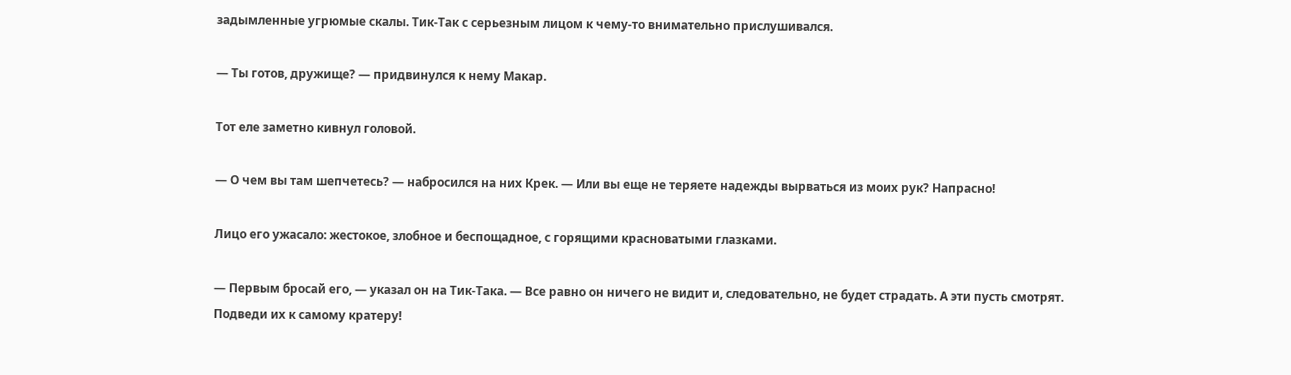задымленные угрюмые скалы. Тик-Так с серьезным лицом к чему-то внимательно прислушивался.

— Ты готов, дружище? — придвинулся к нему Макар.

Тот еле заметно кивнул головой.

— О чем вы там шепчетесь? — набросился на них Крек. — Или вы еще не теряете надежды вырваться из моих рук? Напрасно!

Лицо его ужасало: жестокое, злобное и беспощадное, с горящими красноватыми глазками.

— Первым бросай его, — указал он на Тик-Така. — Все равно он ничего не видит и, следовательно, не будет страдать. А эти пусть смотрят. Подведи их к самому кратеру!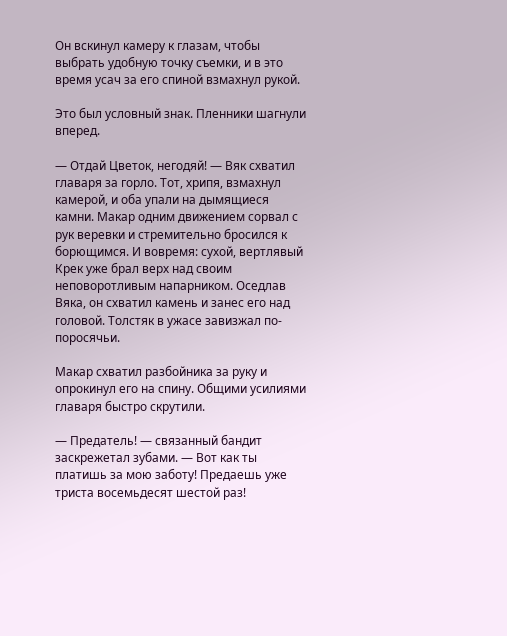Он вскинул камеру к глазам, чтобы выбрать удобную точку съемки, и в это время усач за его спиной взмахнул рукой.

Это был условный знак. Пленники шагнули вперед.

— Отдай Цветок, негодяй! — Вяк схватил главаря за горло. Тот, хрипя, взмахнул камерой, и оба упали на дымящиеся камни. Макар одним движением сорвал с рук веревки и стремительно бросился к борющимся. И вовремя: сухой, вертлявый Крек уже брал верх над своим неповоротливым напарником. Оседлав Вяка, он схватил камень и занес его над головой. Толстяк в ужасе завизжал по-поросячьи.

Макар схватил разбойника за руку и опрокинул его на спину. Общими усилиями главаря быстро скрутили.

— Предатель! — связанный бандит заскрежетал зубами. — Вот как ты платишь за мою заботу! Предаешь уже триста восемьдесят шестой раз!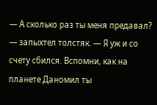— А сколько раз ты меня предавал? — запыхтел толстяк. — Я уж и со счету сбился. Вспомни, как на планете Даномил ты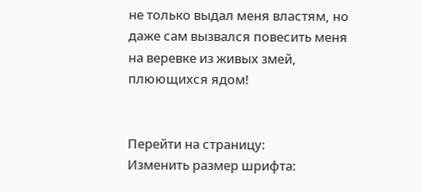не только выдал меня властям, но даже сам вызвался повесить меня на веревке из живых змей, плюющихся ядом!


Перейти на страницу:
Изменить размер шрифта: